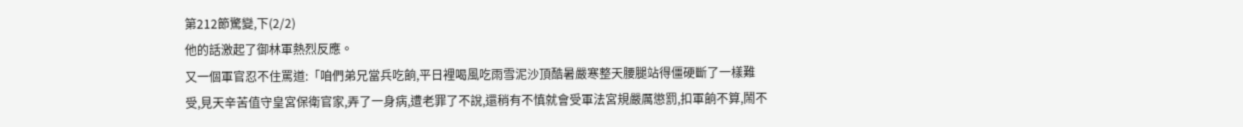第212節驚變,下(2/2)
他的話激起了御林軍熱烈反應。
又一個軍官忍不住罵道:「咱們弟兄當兵吃餉,平日裡喝風吃雨雪泥沙頂酷暑嚴寒整天腰腿站得僵硬斷了一樣難受,見天辛苦值守皇宮保衛官家,弄了一身病,遭老罪了不說,還稍有不慎就會受軍法宮規嚴厲懲罰,扣軍餉不算,鬧不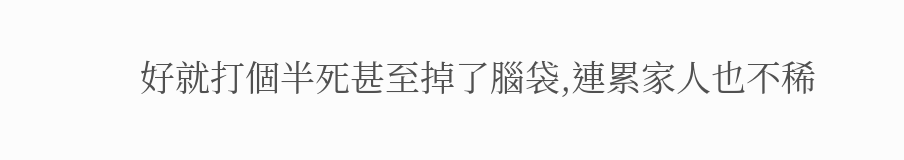好就打個半死甚至掉了腦袋,連累家人也不稀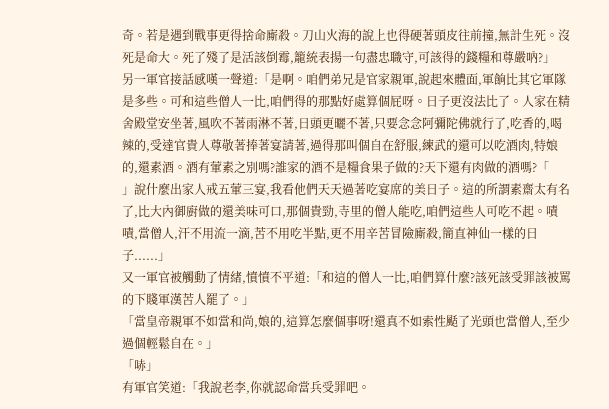奇。若是遇到戰事更得捨命廝殺。刀山火海的說上也得硬著頭皮往前撞,無計生死。沒死是命大。死了殘了是活該倒霉,籠統表揚一句盡忠職守,可該得的錢糧和尊嚴吶?」
另一軍官接話感嘆一聲道:「是啊。咱們弟兄是官家親軍,說起來體面,軍餉比其它軍隊是多些。可和這些僧人一比,咱們得的那點好處算個屁呀。日子更沒法比了。人家在精舍殿堂安坐著,風吹不著雨淋不著,日頭更曬不著,只要念念阿彌陀佛就行了,吃香的,喝辣的,受達官貴人尊敬著捧著宴請著,過得那叫個自在舒服,練武的還可以吃酒肉,特娘的,還素酒。酒有葷素之別嗎?誰家的酒不是糧食果子做的?天下還有肉做的酒嗎?「
」說什麼出家人戒五葷三宴,我看他們天天過著吃宴席的美日子。這的所謂素齋太有名了,比大內御廚做的還美味可口,那個貴勁,寺里的僧人能吃,咱們這些人可吃不起。嘖嘖,當僧人,汗不用流一滴,苦不用吃半點,更不用辛苦冒險廝殺,簡直神仙一樣的日子......」
又一軍官被觸動了情緒,憤憤不平道:「和這的僧人一比,咱們算什麼?該死該受罪該被罵的下賤軍漢苦人罷了。」
「當皇帝親軍不如當和尚,娘的,這算怎麼個事呀!還真不如索性颳了光頭也當僧人,至少過個輕鬆自在。」
「哧」
有軍官笑道:「我說老李,你就認命當兵受罪吧。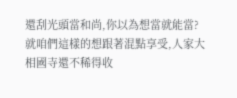還刮光頭當和尚,你以為想當就能當?就咱們這樣的想跟著混點享受,人家大相國寺還不稀得收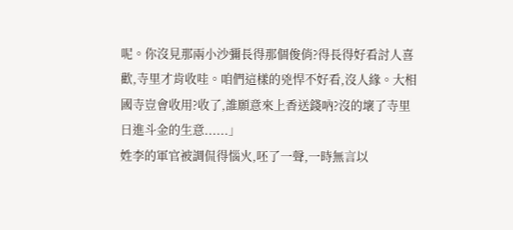呢。你沒見那兩小沙彌長得那個俊俏?得長得好看討人喜歡,寺里才肯收哇。咱們這樣的兇悍不好看,沒人緣。大相國寺豈會收用?收了,誰願意來上香送錢吶?沒的壞了寺里日進斗金的生意......」
姓李的軍官被調侃得惱火,呸了一聲,一時無言以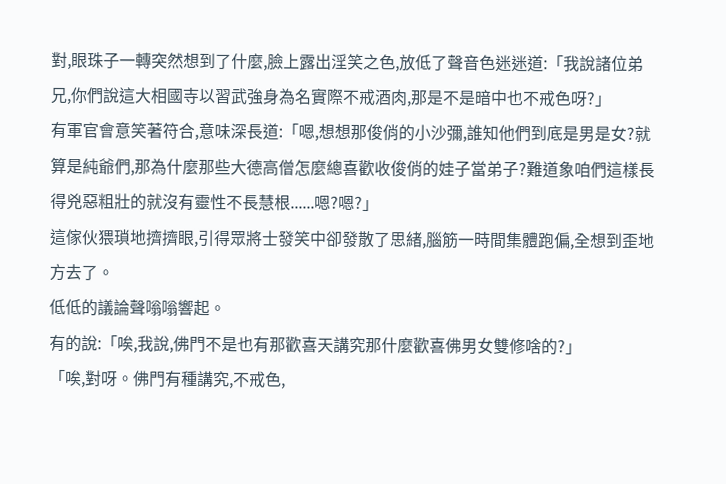對,眼珠子一轉突然想到了什麼,臉上露出淫笑之色,放低了聲音色迷迷道:「我說諸位弟兄,你們說這大相國寺以習武強身為名實際不戒酒肉,那是不是暗中也不戒色呀?」
有軍官會意笑著符合,意味深長道:「嗯,想想那俊俏的小沙彌,誰知他們到底是男是女?就算是純爺們,那為什麼那些大德高僧怎麼總喜歡收俊俏的娃子當弟子?難道象咱們這樣長得兇惡粗壯的就沒有靈性不長慧根......嗯?嗯?」
這傢伙猥瑣地擠擠眼,引得眾將士發笑中卻發散了思緒,腦筋一時間集體跑偏,全想到歪地方去了。
低低的議論聲嗡嗡響起。
有的說:「唉,我說,佛門不是也有那歡喜天講究那什麼歡喜佛男女雙修啥的?」
「唉,對呀。佛門有種講究,不戒色,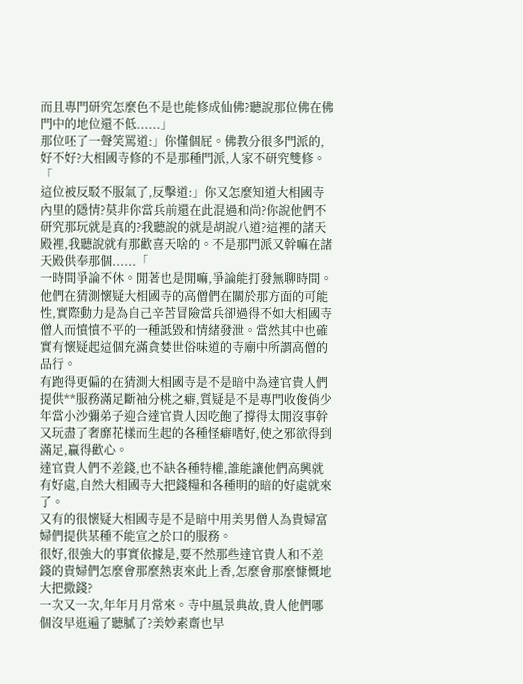而且專門研究怎麼色不是也能修成仙佛?聽說那位佛在佛門中的地位還不低......」
那位呸了一聲笑罵道:」你懂個屁。佛教分很多門派的,好不好?大相國寺修的不是那種門派,人家不研究雙修。「
這位被反駁不服氣了,反擊道:」你又怎麼知道大相國寺內里的隱情?莫非你當兵前還在此混過和尚?你說他們不研究那玩就是真的?我聽說的就是胡說八道?這裡的諸天殿裡,我聽說就有那歡喜天啥的。不是那門派又幹嘛在諸天殿供奉那個......「
一時間爭論不休。閒著也是閒嘛,爭論能打發無聊時間。
他們在猜測懷疑大相國寺的高僧們在關於那方面的可能性,實際動力是為自己辛苦冒險當兵卻過得不如大相國寺僧人而憤憤不平的一種詆毀和情緒發泄。當然其中也確實有懷疑起這個充滿貪婪世俗味道的寺廟中所謂高僧的品行。
有跑得更偏的在猜測大相國寺是不是暗中為達官貴人們提供**服務滿足斷袖分桃之癖,質疑是不是專門收俊俏少年當小沙彌弟子迎合達官貴人因吃飽了撐得太閒沒事幹又玩盡了奢靡花樣而生起的各種怪癖嗜好,使之邪欲得到滿足,贏得歡心。
達官貴人們不差錢,也不缺各種特權,誰能讓他們高興就有好處,自然大相國寺大把錢糧和各種明的暗的好處就來了。
又有的很懷疑大相國寺是不是暗中用美男僧人為貴婦富婦們提供某種不能宣之於口的服務。
很好,很強大的事實依據是,要不然那些達官貴人和不差錢的貴婦們怎麼會那麼熱衷來此上香,怎麼會那麼慷慨地大把撒錢?
一次又一次,年年月月常來。寺中風景典故,貴人他們哪個沒早逛遍了聽膩了?美妙素齋也早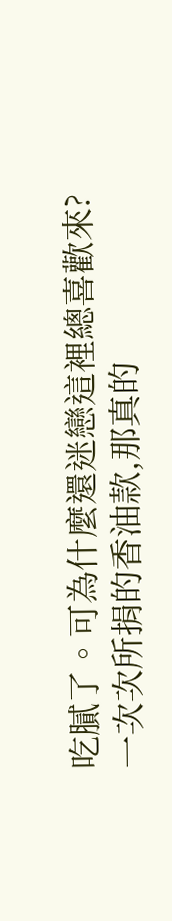吃膩了。可為什麼還迷戀這裡總喜歡來?
一次次所捐的香油款,那真的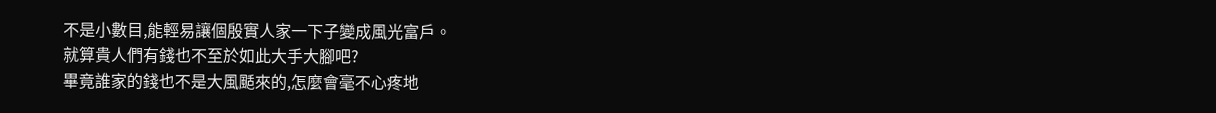不是小數目,能輕易讓個殷實人家一下子變成風光富戶。
就算貴人們有錢也不至於如此大手大腳吧?
畢竟誰家的錢也不是大風颳來的,怎麼會毫不心疼地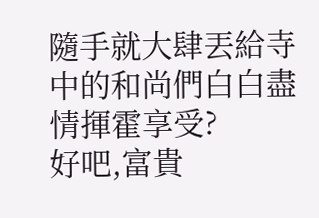隨手就大肆丟給寺中的和尚們白白盡情揮霍享受?
好吧,富貴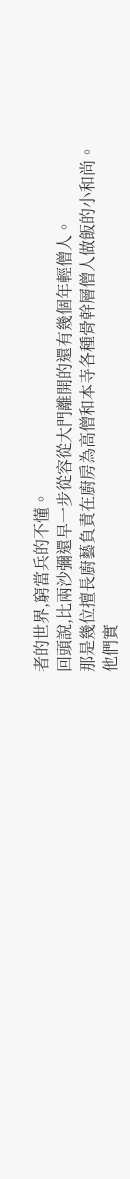者的世界,窮當兵的不懂。
回頭說,比兩沙彌還早一步從容從大門離開的還有幾個年輕僧人。
那是幾位擅長廚藝負責在廚房為高僧和本寺各種骨幹層僧人做飯的小和尚。
他們實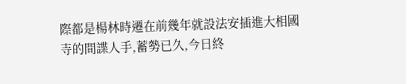際都是楊林時遷在前幾年就設法安插進大相國寺的間諜人手,蓄勢已久,今日終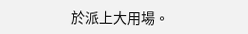於派上大用場。